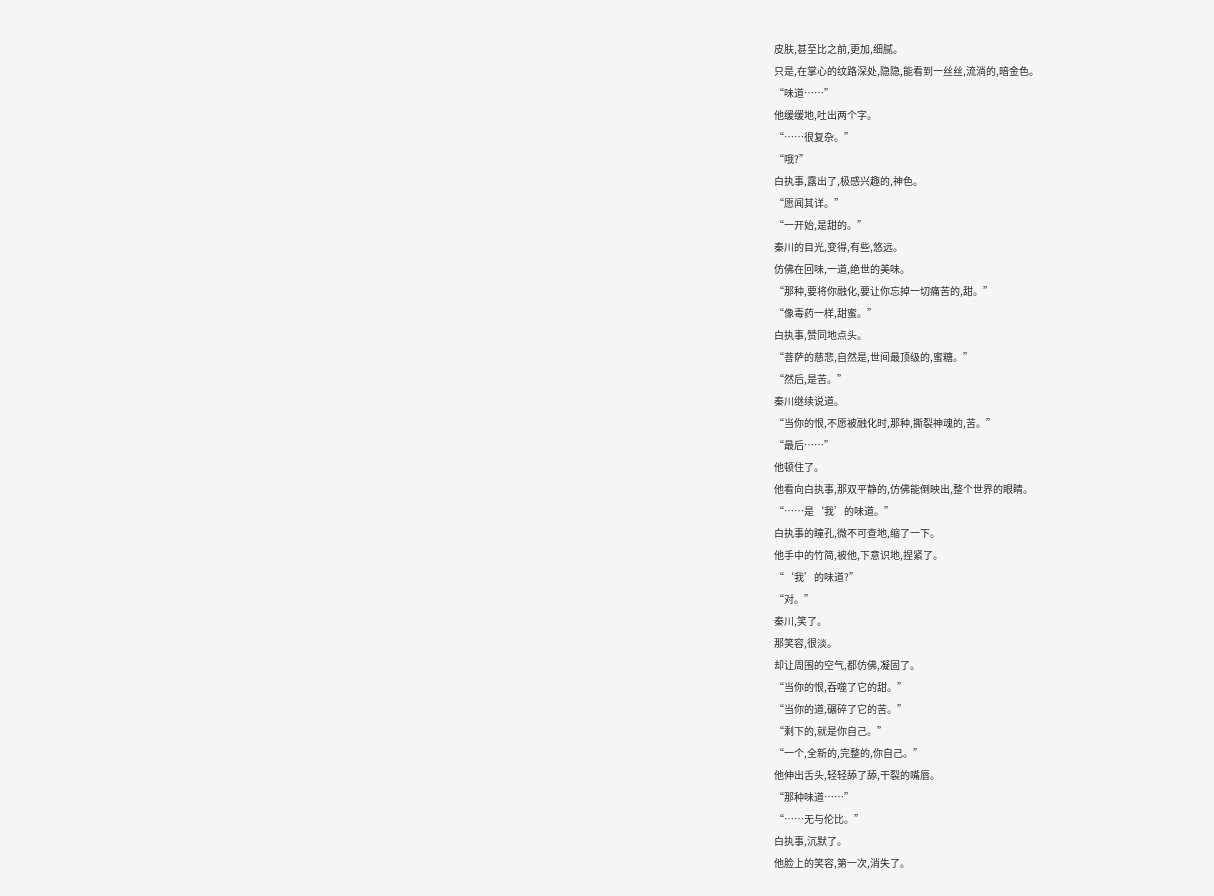皮肤,甚至比之前,更加,细腻。
只是,在掌心的纹路深处,隐隐,能看到一丝丝,流淌的,暗金色。
“味道……”
他缓缓地,吐出两个字。
“……很复杂。”
“哦?”
白执事,露出了,极感兴趣的,神色。
“愿闻其详。”
“一开始,是甜的。”
秦川的目光,变得,有些,悠远。
仿佛在回味,一道,绝世的美味。
“那种,要将你融化,要让你忘掉一切痛苦的,甜。”
“像毒药一样,甜蜜。”
白执事,赞同地点头。
“菩萨的慈悲,自然是,世间最顶级的,蜜糖。”
“然后,是苦。”
秦川继续说道。
“当你的恨,不愿被融化时,那种,撕裂神魂的,苦。”
“最后……”
他顿住了。
他看向白执事,那双平静的,仿佛能倒映出,整个世界的眼睛。
“……是‘我’的味道。”
白执事的瞳孔,微不可查地,缩了一下。
他手中的竹简,被他,下意识地,捏紧了。
“‘我’的味道?”
“对。”
秦川,笑了。
那笑容,很淡。
却让周围的空气,都仿佛,凝固了。
“当你的恨,吞噬了它的甜。”
“当你的道,碾碎了它的苦。”
“剩下的,就是你自己。”
“一个,全新的,完整的,你自己。”
他伸出舌头,轻轻舔了舔,干裂的嘴唇。
“那种味道……”
“……无与伦比。”
白执事,沉默了。
他脸上的笑容,第一次,消失了。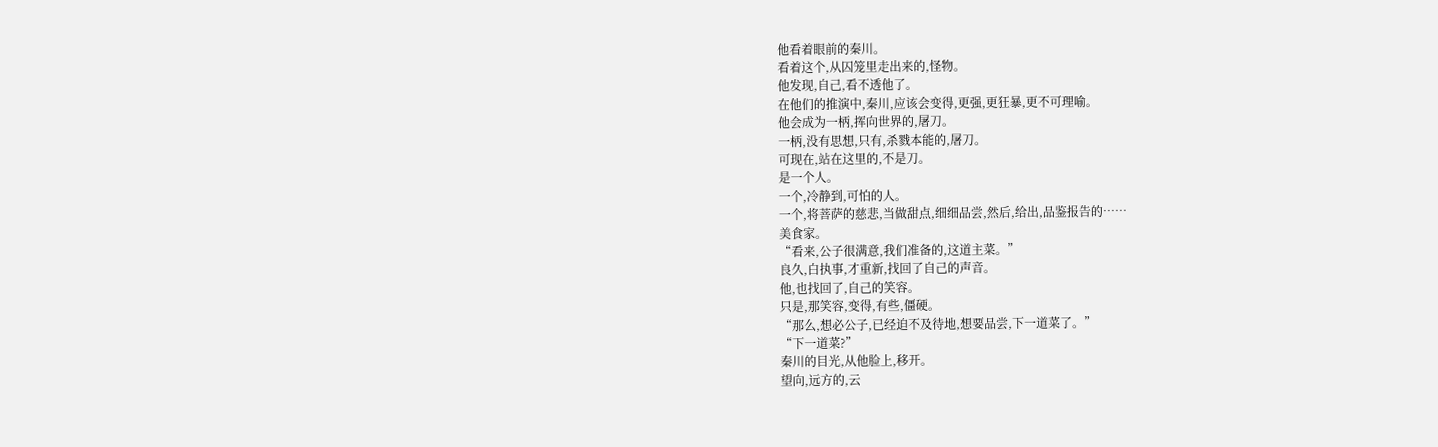他看着眼前的秦川。
看着这个,从囚笼里走出来的,怪物。
他发现,自己,看不透他了。
在他们的推演中,秦川,应该会变得,更强,更狂暴,更不可理喻。
他会成为一柄,挥向世界的,屠刀。
一柄,没有思想,只有,杀戮本能的,屠刀。
可现在,站在这里的,不是刀。
是一个人。
一个,冷静到,可怕的人。
一个,将菩萨的慈悲,当做甜点,细细品尝,然后,给出,品鉴报告的……
美食家。
“看来,公子很满意,我们准备的,这道主菜。”
良久,白执事,才重新,找回了自己的声音。
他,也找回了,自己的笑容。
只是,那笑容,变得,有些,僵硬。
“那么,想必公子,已经迫不及待地,想要品尝,下一道菜了。”
“下一道菜?”
秦川的目光,从他脸上,移开。
望向,远方的,云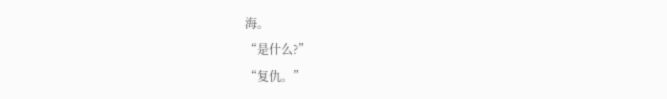海。
“是什么?”
“复仇。”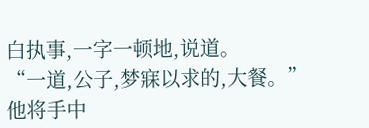白执事,一字一顿地,说道。
“一道,公子,梦寐以求的,大餐。”
他将手中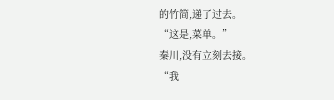的竹简,递了过去。
“这是,菜单。”
秦川,没有立刻去接。
“我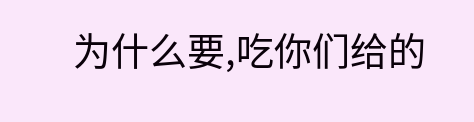为什么要,吃你们给的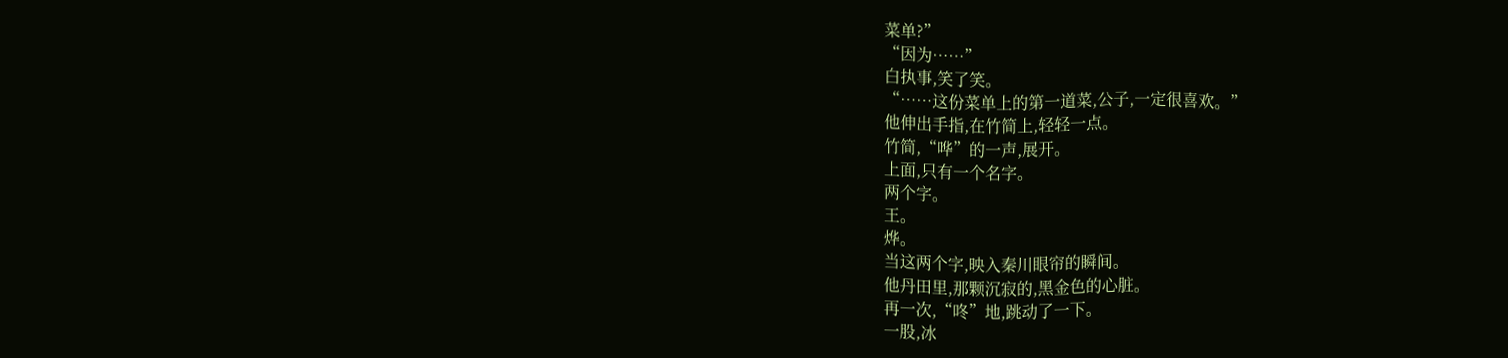菜单?”
“因为……”
白执事,笑了笑。
“……这份菜单上的第一道菜,公子,一定很喜欢。”
他伸出手指,在竹简上,轻轻一点。
竹简,“哗”的一声,展开。
上面,只有一个名字。
两个字。
王。
烨。
当这两个字,映入秦川眼帘的瞬间。
他丹田里,那颗沉寂的,黑金色的心脏。
再一次,“咚”地,跳动了一下。
一股,冰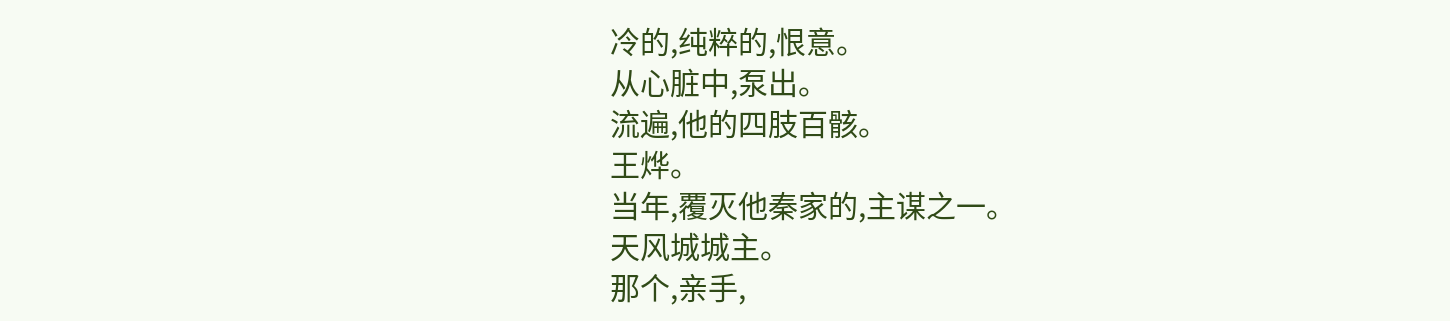冷的,纯粹的,恨意。
从心脏中,泵出。
流遍,他的四肢百骸。
王烨。
当年,覆灭他秦家的,主谋之一。
天风城城主。
那个,亲手,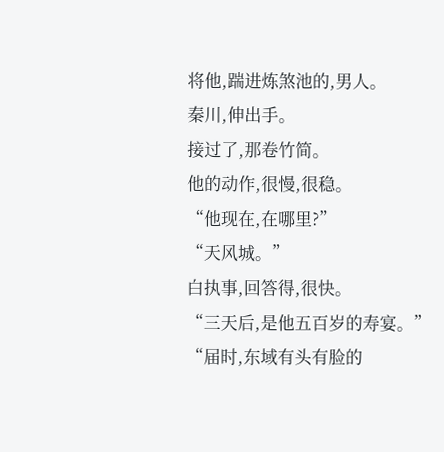将他,踹进炼煞池的,男人。
秦川,伸出手。
接过了,那卷竹简。
他的动作,很慢,很稳。
“他现在,在哪里?”
“天风城。”
白执事,回答得,很快。
“三天后,是他五百岁的寿宴。”
“届时,东域有头有脸的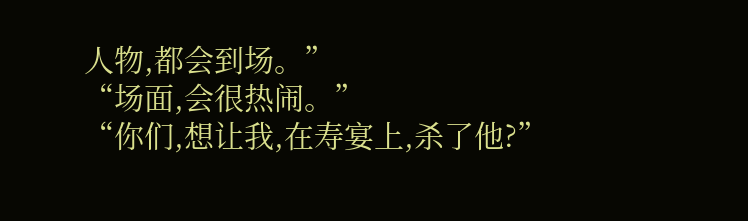人物,都会到场。”
“场面,会很热闹。”
“你们,想让我,在寿宴上,杀了他?”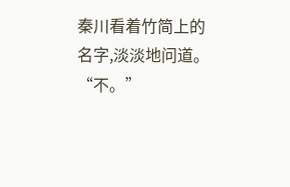秦川看着竹简上的名字,淡淡地问道。
“不。”